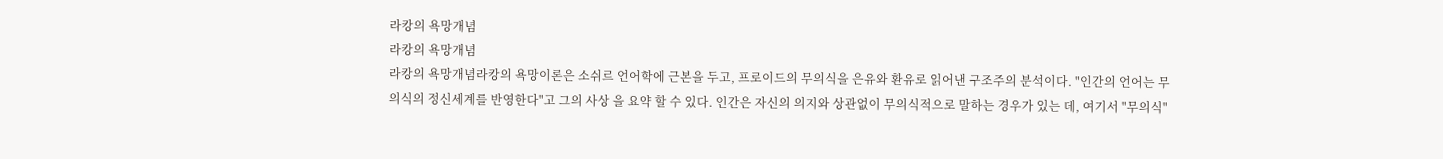라캉의 욕망개념
라캉의 욕망개념
라캉의 욕망개념라캉의 욕망이론은 소쉬르 언어학에 근본을 두고, 프로이드의 무의식을 은유와 환유로 읽어낸 구조주의 분석이다. "인간의 언어는 무의식의 정신세계를 반영한다"고 그의 사상 을 요약 할 수 있다. 인간은 자신의 의지와 상관없이 무의식적으로 말하는 경우가 있는 데, 여기서 "무의식"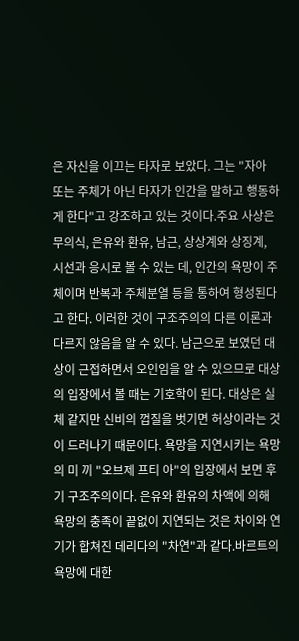은 자신을 이끄는 타자로 보았다. 그는 "자아 또는 주체가 아닌 타자가 인간을 말하고 행동하게 한다"고 강조하고 있는 것이다.주요 사상은 무의식, 은유와 환유, 남근, 상상계와 상징계, 시선과 응시로 볼 수 있는 데, 인간의 욕망이 주체이며 반복과 주체분열 등을 통하여 형성된다고 한다. 이러한 것이 구조주의의 다른 이론과 다르지 않음을 알 수 있다. 남근으로 보였던 대상이 근접하면서 오인임을 알 수 있으므로 대상의 입장에서 볼 때는 기호학이 된다. 대상은 실체 같지만 신비의 껍질을 벗기면 허상이라는 것이 드러나기 때문이다. 욕망을 지연시키는 욕망의 미 끼 "오브제 프티 아"의 입장에서 보면 후기 구조주의이다. 은유와 환유의 차액에 의해 욕망의 충족이 끝없이 지연되는 것은 차이와 연기가 합쳐진 데리다의 "차연"과 같다.바르트의 욕망에 대한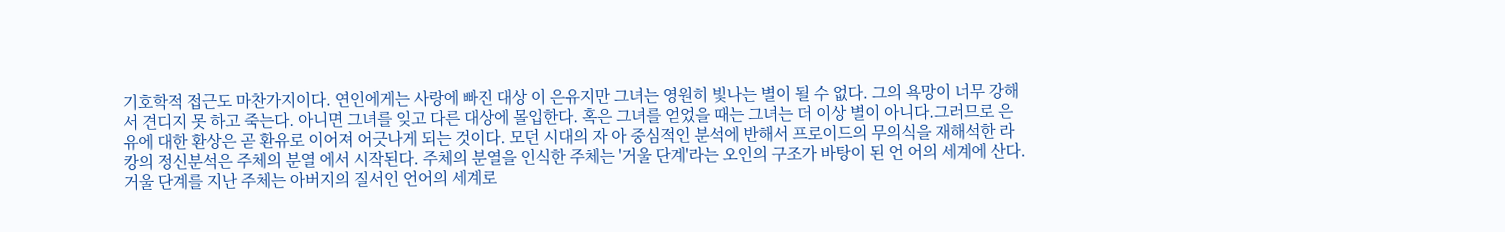기호학적 접근도 마찬가지이다. 연인에게는 사랑에 빠진 대상 이 은유지만 그녀는 영원히 빛나는 별이 될 수 없다. 그의 욕망이 너무 강해서 견디지 못 하고 죽는다. 아니면 그녀를 잊고 다른 대상에 몰입한다. 혹은 그녀를 얻었을 때는 그녀는 더 이상 별이 아니다.그러므로 은유에 대한 환상은 곧 환유로 이어져 어긋나게 되는 것이다. 모던 시대의 자 아 중심적인 분석에 반해서 프로이드의 무의식을 재해석한 라캉의 정신분석은 주체의 분열 에서 시작된다. 주체의 분열을 인식한 주체는 '거울 단계'라는 오인의 구조가 바탕이 된 언 어의 세계에 산다. 거울 단계를 지난 주체는 아버지의 질서인 언어의 세계로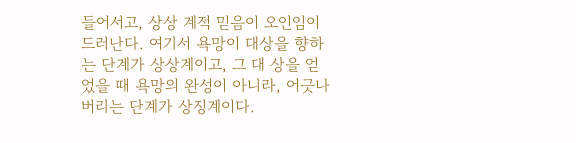들어서고, 상상 계적 믿음이 오인임이 드러난다. 여기서 욕망이 대상을 향하는 단계가 상상계이고, 그 대 상을 얻었을 때 욕망의 완성이 아니라, 어긋나 버리는 단계가 상징계이다.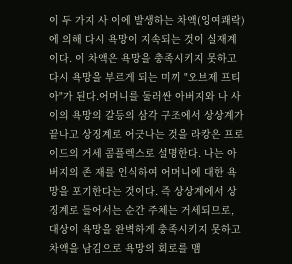이 두 가지 사 이에 발생하는 차액(잉여쾌락)에 의해 다시 욕망이 지속되는 것이 실재계이다. 이 차액은 욕망을 충족시키지 못하고 다시 욕망을 부르게 되는 미끼 "오브제 프티 아"가 된다.어머니를 둘러싼 아버지와 나 사이의 욕망의 갈등의 삼각 구조에서 상상계가 끝나고 상징계로 어긋나는 것을 라캉은 프로이드의 거세 콤플렉스로 설명한다. 나는 아버지의 존 재를 인식하여 어머니에 대한 욕망을 포기한다는 것이다. 즉 상상계에서 상징계로 들어서는 순간 주체는 거세되므로, 대상이 욕망을 완벽하게 충족시키지 못하고 차액을 남김으로 욕망의 회로를 맴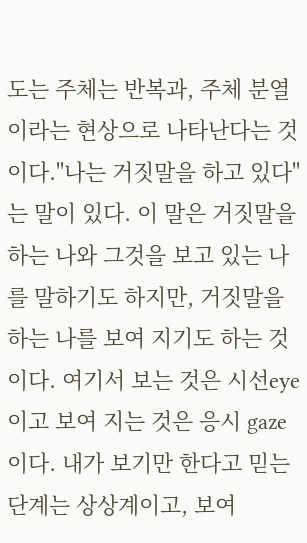도는 주체는 반복과, 주체 분열이라는 현상으로 나타난다는 것이다."나는 거짓말을 하고 있다"는 말이 있다. 이 말은 거짓말을 하는 나와 그것을 보고 있는 나를 말하기도 하지만, 거짓말을 하는 나를 보여 지기도 하는 것이다. 여기서 보는 것은 시선eye 이고 보여 지는 것은 응시 gaze 이다. 내가 보기만 한다고 믿는 단계는 상상계이고, 보여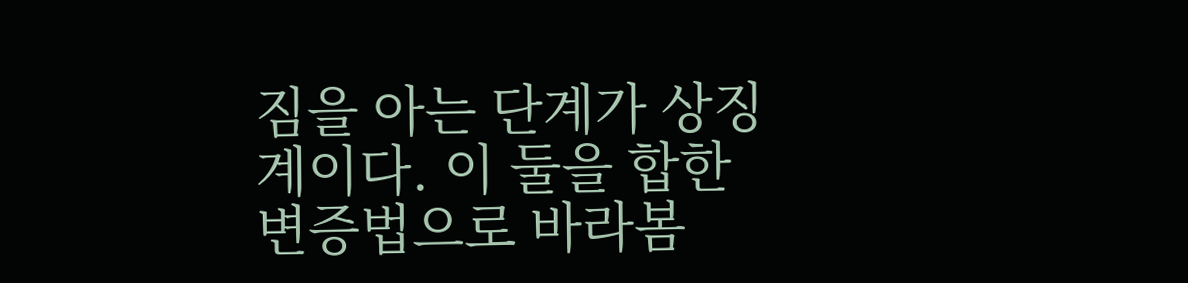짐을 아는 단계가 상징계이다. 이 둘을 합한 변증법으로 바라봄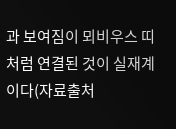과 보여짐이 뫼비우스 띠처럼 연결된 것이 실재계이다(자료출처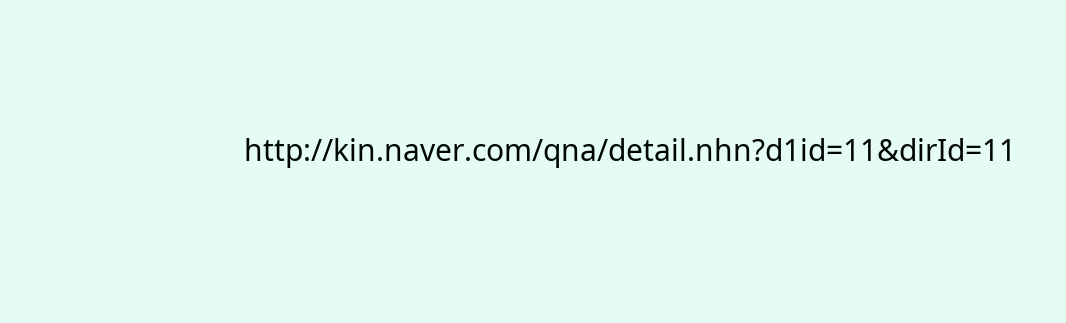http://kin.naver.com/qna/detail.nhn?d1id=11&dirId=11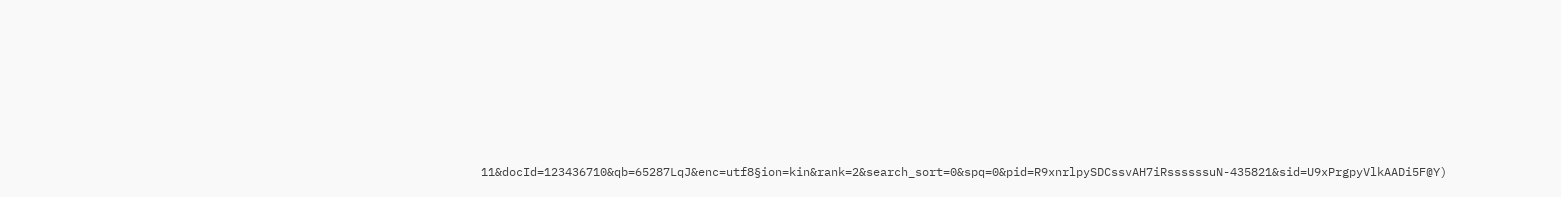11&docId=123436710&qb=65287LqJ&enc=utf8§ion=kin&rank=2&search_sort=0&spq=0&pid=R9xnrlpySDCssvAH7iRssssssuN-435821&sid=U9xPrgpyVlkAADi5F@Y)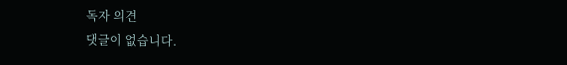독자 의견
댓글이 없습니다.